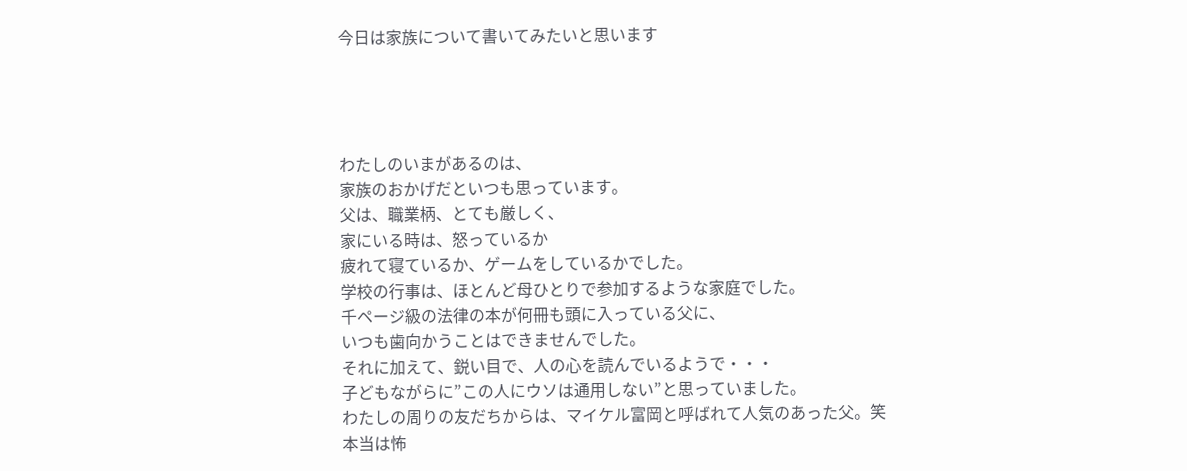今日は家族について書いてみたいと思います




わたしのいまがあるのは、
家族のおかげだといつも思っています。
父は、職業柄、とても厳しく、
家にいる時は、怒っているか
疲れて寝ているか、ゲームをしているかでした。
学校の行事は、ほとんど母ひとりで参加するような家庭でした。
千ページ級の法律の本が何冊も頭に入っている父に、
いつも歯向かうことはできませんでした。
それに加えて、鋭い目で、人の心を読んでいるようで・・・
子どもながらに”この人にウソは通用しない”と思っていました。
わたしの周りの友だちからは、マイケル富岡と呼ばれて人気のあった父。笑
本当は怖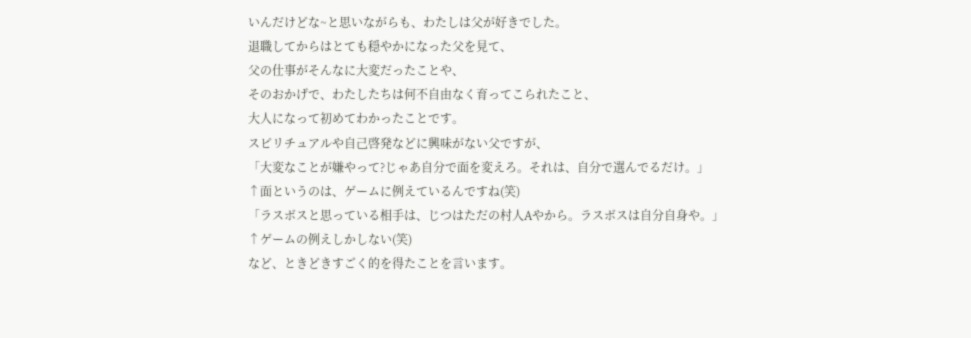いんだけどな~と思いながらも、わたしは父が好きでした。
退職してからはとても穏やかになった父を見て、
父の仕事がそんなに大変だったことや、
そのおかげで、わたしたちは何不自由なく育ってこられたこと、
大人になって初めてわかったことです。
スピリチュアルや自己啓発などに興味がない父ですが、
「大変なことが嫌やって?じゃあ自分で面を変えろ。それは、自分で選んでるだけ。」
↑面というのは、ゲームに例えているんですね(笑)
「ラスボスと思っている相手は、じつはただの村人Aやから。ラスボスは自分自身や。」
↑ゲームの例えしかしない(笑)
など、ときどきすごく的を得たことを言います。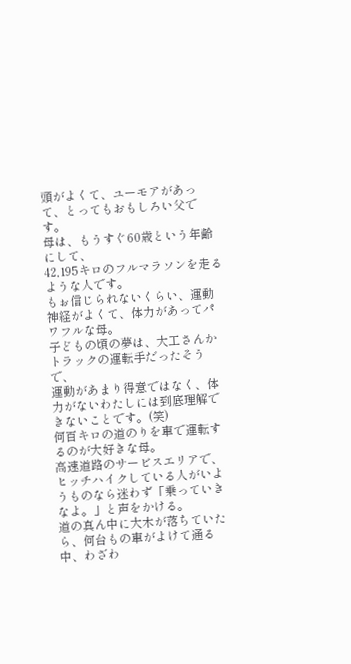頭がよくて、ユーモアがあって、とってもおもしろい父です。
母は、もうすぐ60歳という年齢にして、
42,195キロのフルマラソンを走るような人です。
もぉ信じられないくらい、運動神経がよくて、体力があってパワフルな母。
子どもの頃の夢は、大工さんかトラックの運転手だったそうで、
運動があまり得意ではなく、体力がないわたしには到底理解できないことです。(笑)
何百キロの道のりを車で運転するのが大好きな母。
高速道路のサービスエリアで、ヒッチハイクしている人がいようものなら迷わず「乗っていきなよ。」と声をかける。
道の真ん中に大木が落ちていたら、何台もの車がよけて通る中、わざわ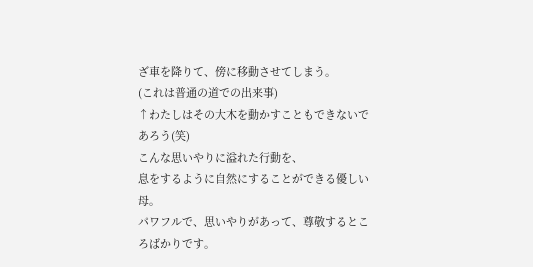ざ車を降りて、傍に移動させてしまう。
(これは普通の道での出来事)
↑わたしはその大木を動かすこともできないであろう(笑)
こんな思いやりに溢れた行動を、
息をするように自然にすることができる優しい母。
パワフルで、思いやりがあって、尊敬するところばかりです。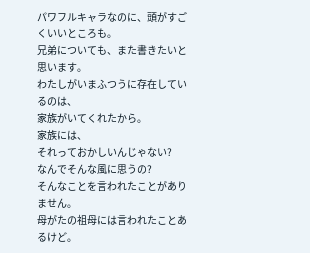パワフルキャラなのに、頭がすごくいいところも。
兄弟についても、また書きたいと思います。
わたしがいまふつうに存在しているのは、
家族がいてくれたから。
家族には、
それっておかしいんじゃない?
なんでそんな風に思うの?
そんなことを言われたことがありません。
母がたの祖母には言われたことあるけど。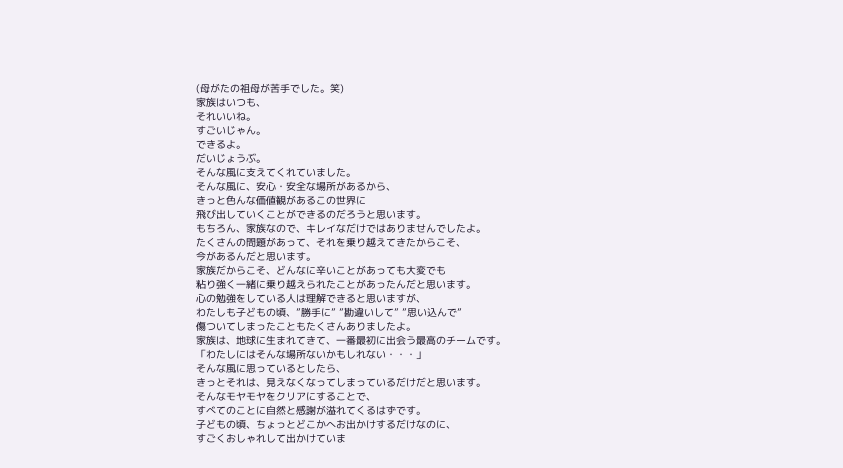(母がたの祖母が苦手でした。笑)
家族はいつも、
それいいね。
すごいじゃん。
できるよ。
だいじょうぶ。
そんな風に支えてくれていました。
そんな風に、安心・安全な場所があるから、
きっと色んな価値観があるこの世界に
飛び出していくことができるのだろうと思います。
もちろん、家族なので、キレイなだけではありませんでしたよ。
たくさんの問題があって、それを乗り越えてきたからこそ、
今があるんだと思います。
家族だからこそ、どんなに辛いことがあっても大変でも
粘り強く一緒に乗り越えられたことがあったんだと思います。
心の勉強をしている人は理解できると思いますが、
わたしも子どもの頃、”勝手に” ”勘違いして” ”思い込んで”
傷ついてしまったこともたくさんありましたよ。
家族は、地球に生まれてきて、一番最初に出会う最高のチームです。
「わたしにはそんな場所ないかもしれない・・・」
そんな風に思っているとしたら、
きっとそれは、見えなくなってしまっているだけだと思います。
そんなモヤモヤをクリアにすることで、
すべてのことに自然と感謝が溢れてくるはずです。
子どもの頃、ちょっとどこかへお出かけするだけなのに、
すごくおしゃれして出かけていま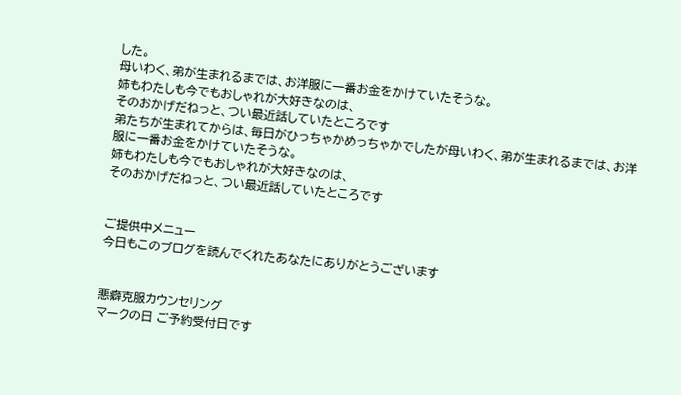した。
母いわく、弟が生まれるまでは、お洋服に一番お金をかけていたそうな。
姉もわたしも今でもおしゃれが大好きなのは、
そのおかげだねっと、つい最近話していたところです
弟たちが生まれてからは、毎日がひっちゃかめっちゃかでしたが母いわく、弟が生まれるまでは、お洋服に一番お金をかけていたそうな。
姉もわたしも今でもおしゃれが大好きなのは、
そのおかげだねっと、つい最近話していたところです


ご提供中メニュー
今日もこのブログを読んでくれたあなたにありがとうございます


悪癖克服カウンセリング
マークの日 ご予約受付日です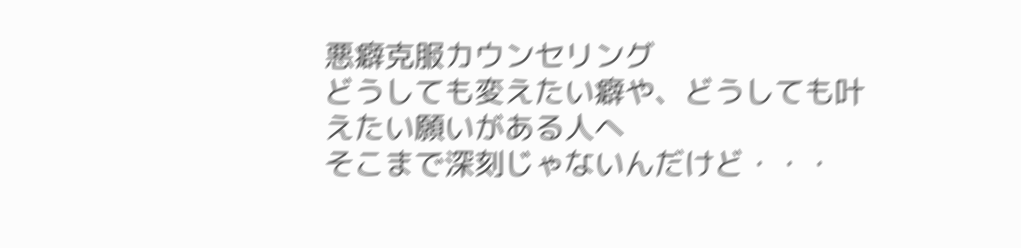悪癖克服カウンセリング
どうしても変えたい癖や、どうしても叶えたい願いがある人へ
そこまで深刻じゃないんだけど・・・